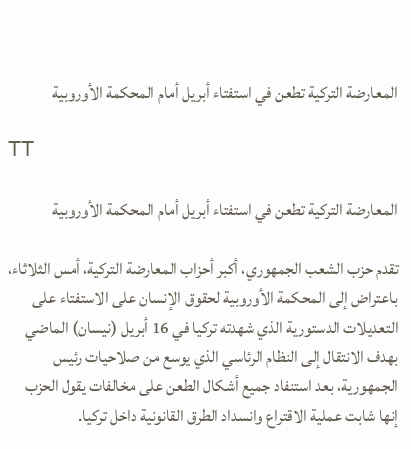المعارضة التركية تطعن في استفتاء أبريل أمام المحكمة الأوروبية

TT

المعارضة التركية تطعن في استفتاء أبريل أمام المحكمة الأوروبية

تقدم حزب الشعب الجمهوري، أكبر أحزاب المعارضة التركية، أمس الثلاثاء، باعتراض إلى المحكمة الأوروبية لحقوق الإنسان على الاستفتاء على التعديلات الدستورية الذي شهدته تركيا في 16 أبريل (نيسان) الماضي بهدف الانتقال إلى النظام الرئاسي الذي يوسع من صلاحيات رئيس الجمهورية، بعد استنفاد جميع أشكال الطعن على مخالفات يقول الحزب إنها شابت عملية الاقتراع وانسداد الطرق القانونية داخل تركيا.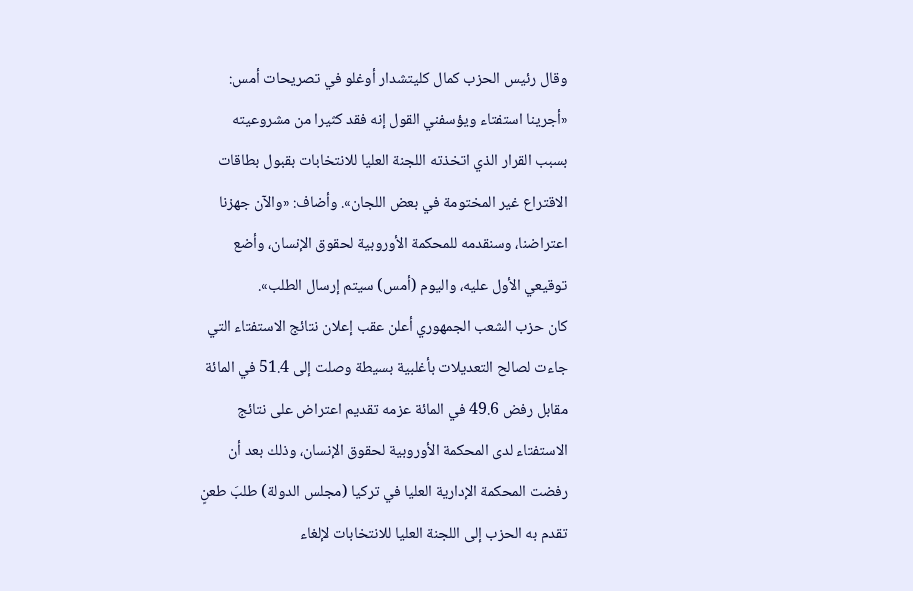وقال رئيس الحزب كمال كليتشدار أوغلو في تصريحات أمس: «أجرينا استفتاء ويؤسفني القول إنه فقد كثيرا من مشروعيته بسبب القرار الذي اتخذته اللجنة العليا للانتخابات بقبول بطاقات الاقتراع غير المختومة في بعض اللجان». وأضاف: «والآن جهزنا اعتراضنا، وسنقدمه للمحكمة الأوروبية لحقوق الإنسان، وأضع توقيعي الأول عليه، واليوم (أمس) سيتم إرسال الطلب».
كان حزب الشعب الجمهوري أعلن عقب إعلان نتائج الاستفتاء التي جاءت لصالح التعديلات بأغلبية بسيطة وصلت إلى 51.4 في المائة مقابل رفض 49.6 في المائة عزمه تقديم اعتراض على نتائج الاستفتاء لدى المحكمة الأوروبية لحقوق الإنسان، وذلك بعد أن رفضت المحكمة الإدارية العليا في تركيا (مجلس الدولة) طلبَ طعنٍ تقدم به الحزب إلى اللجنة العليا للانتخابات لإلغاء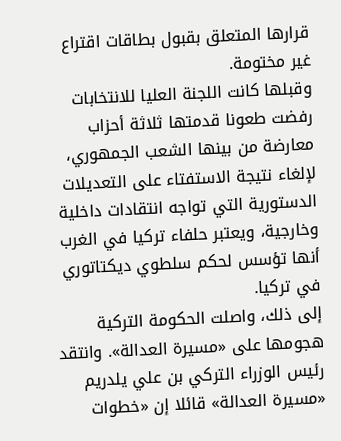قرارها المتعلق بقبول بطاقات اقتراع غير مختومة.
وقبلها كانت اللجنة العليا للانتخابات رفضت طعونا قدمتها ثلاثة أحزاب معارضة من بينها الشعب الجمهوري، لإلغاء نتيجة الاستفتاء على التعديلات الدستورية التي تواجه انتقادات داخلية وخارجية، ويعتبر حلفاء تركيا في الغرب أنها تؤسس لحكم سلطوي ديكتاتوري في تركيا.
إلى ذلك، واصلت الحكومة التركية هجومها على «مسيرة العدالة». وانتقد رئيس الوزراء التركي بن علي يلدريم «مسيرة العدالة» قائلا إن «خطوات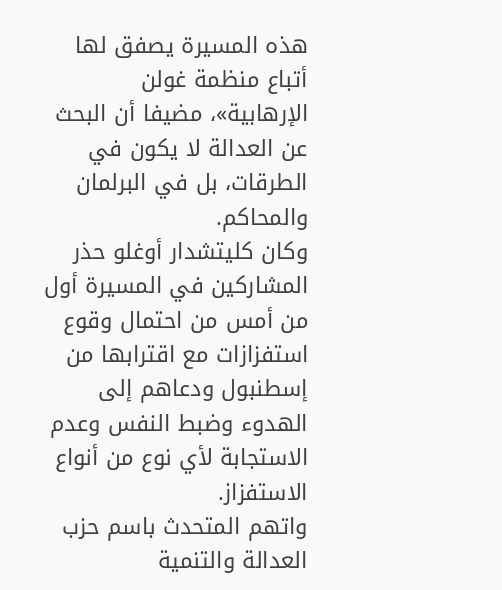هذه المسيرة يصفق لها أتباع منظمة غولن الإرهابية»، مضيفا أن البحث عن العدالة لا يكون في الطرقات، بل في البرلمان والمحاكم.
وكان كليتشدار أوغلو حذر المشاركين في المسيرة أول من أمس من احتمال وقوع استفزازات مع اقترابها من إسطنبول ودعاهم إلى الهدوء وضبط النفس وعدم الاستجابة لأي نوع من أنواع الاستفزاز.
واتهم المتحدث باسم حزب العدالة والتنمية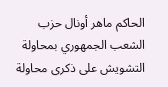الحاكم ماهر أونال حزب الشعب الجمهوري بمحاولة التشويش على ذكرى محاولة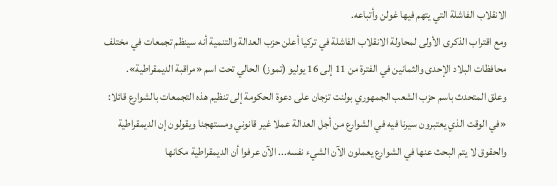الانقلاب الفاشلة التي يتهم فيها غولن وأتباعه.
ومع اقتراب الذكرى الأولى لمحاولة الانقلاب الفاشلة في تركيا أعلن حزب العدالة والتنمية أنه سينظم تجمعات في مختلف محافظات البلاد الإحدى والثمانين في الفترة من 11 إلى 16 يوليو (تموز) الحالي تحت اسم «مراقبة الديمقراطية».
وعلق المتحدث باسم حزب الشعب الجمهوري بولنت تزجان على دعوة الحكومة إلى تنظيم هذه التجمعات بالشوارع قائلا: «في الوقت الذي يعتبرون سيرنا فيه في الشوارع من أجل العدالة عملا غير قانوني ومستهجنا ويقولون إن الديمقراطية والحقوق لا يتم البحث عنها في الشوارع يعملون الآن الشيء نفسه... الآن عرفوا أن الديمقراطية مكانها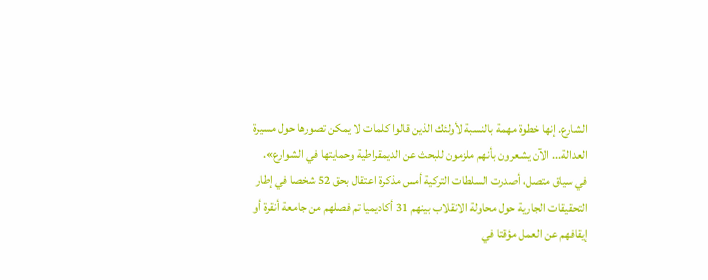الشارع. إنها خطوة مهمة بالنسبة لأولئك الذين قالوا كلمات لا يمكن تصورها حول مسيرة العدالة... الآن يشعرون بأنهم ملزمون للبحث عن الديمقراطية وحمايتها في الشوارع».
في سياق متصل، أصدرت السلطات التركية أمس مذكرة اعتقال بحق 52 شخصا في إطار التحقيقات الجارية حول محاولة الانقلاب بينهم 31 أكاديميا تم فصلهم من جامعة أنقرة أو إيقافهم عن العمل مؤقتا في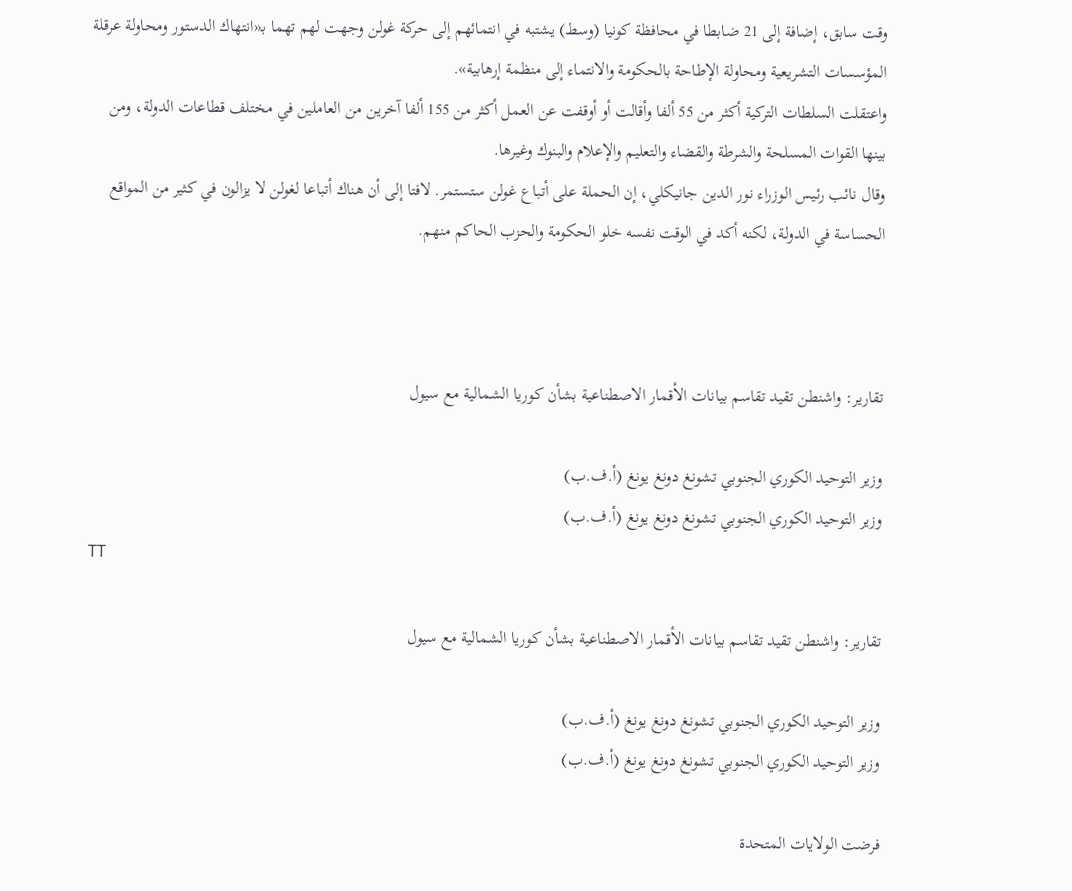وقت سابق، إضافة إلى 21 ضابطا في محافظة كونيا (وسط) يشتبه في انتمائهم إلى حركة غولن وجهت لهم تهما بـ«انتهاك الدستور ومحاولة عرقلة المؤسسات التشريعية ومحاولة الإطاحة بالحكومة والانتماء إلى منظمة إرهابية».
واعتقلت السلطات التركية أكثر من 55 ألفا وأقالت أو أوقفت عن العمل أكثر من 155 ألفا آخرين من العاملين في مختلف قطاعات الدولة، ومن بينها القوات المسلحة والشرطة والقضاء والتعليم والإعلام والبنوك وغيرها.
وقال نائب رئيس الوزراء نور الدين جانيكلي، إن الحملة على أتباع غولن ستستمر. لافتا إلى أن هناك أتباعا لغولن لا يزالون في كثير من المواقع الحساسة في الدولة، لكنه أكد في الوقت نفسه خلو الحكومة والحزب الحاكم منهم.



تقارير: واشنطن تقيد تقاسم بيانات الأقمار الاصطناعية بشأن كوريا الشمالية مع سيول

وزير التوحيد الكوري الجنوبي تشونغ دونغ يونغ (أ.ف.ب)
وزير التوحيد الكوري الجنوبي تشونغ دونغ يونغ (أ.ف.ب)
TT

تقارير: واشنطن تقيد تقاسم بيانات الأقمار الاصطناعية بشأن كوريا الشمالية مع سيول

وزير التوحيد الكوري الجنوبي تشونغ دونغ يونغ (أ.ف.ب)
وزير التوحيد الكوري الجنوبي تشونغ دونغ يونغ (أ.ف.ب)

فرضت الولايات المتحدة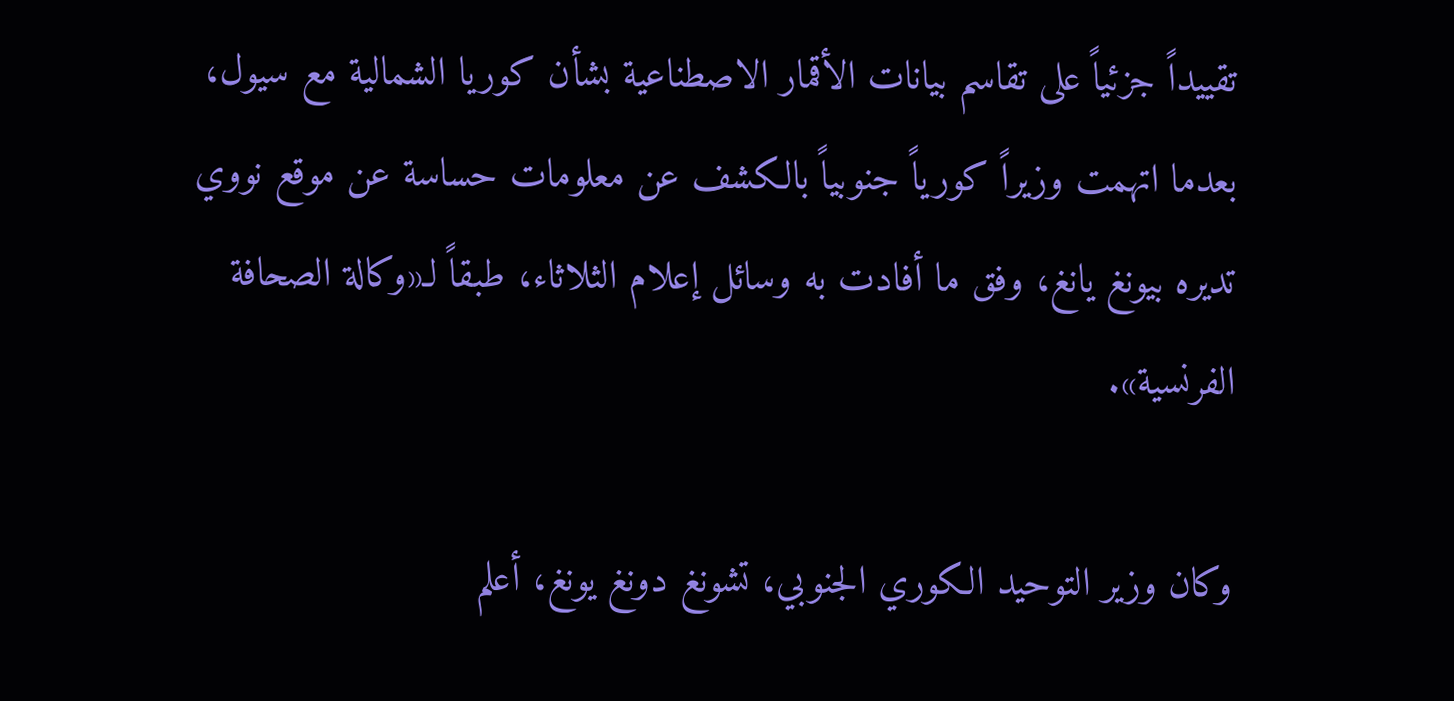تقييداً جزئياً على تقاسم بيانات الأقمار الاصطناعية بشأن كوريا الشمالية مع سيول، بعدما اتهمت وزيراً كورياً جنوبياً بالكشف عن معلومات حساسة عن موقع نووي تديره بيونغ يانغ، وفق ما أفادت به وسائل إعلام الثلاثاء، طبقاً لـ«وكالة الصحافة الفرنسية».

وكان وزير التوحيد الكوري الجنوبي، تشونغ دونغ يونغ، أعلم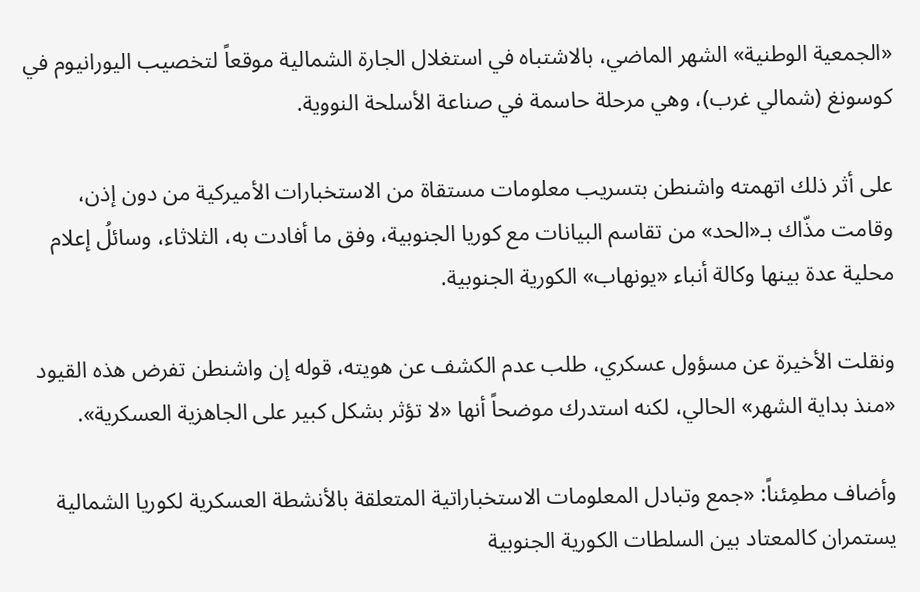«الجمعية الوطنية» الشهر الماضي، بالاشتباه في استغلال الجارة الشمالية موقعاً لتخصيب اليورانيوم في كوسونغ (شمالي غرب)، وهي مرحلة حاسمة في صناعة الأسلحة النووية.

على أثر ذلك اتهمته واشنطن بتسريب معلومات مستقاة من الاستخبارات الأميركية من دون إذن، وقامت مذّاك بـ«الحد» من تقاسم البيانات مع كوريا الجنوبية، وفق ما أفادت به، الثلاثاء، وسائلُ إعلام محلية عدة بينها وكالة أنباء «يونهاب» الكورية الجنوبية.

ونقلت الأخيرة عن مسؤول عسكري، طلب عدم الكشف عن هويته، قوله إن واشنطن تفرض هذه القيود «منذ بداية الشهر» الحالي، لكنه استدرك موضحاً أنها «لا تؤثر بشكل كبير على الجاهزية العسكرية».

وأضاف مطمِئناً: «جمع وتبادل المعلومات الاستخباراتية المتعلقة بالأنشطة العسكرية لكوريا الشمالية يستمران كالمعتاد بين السلطات الكورية الجنوبية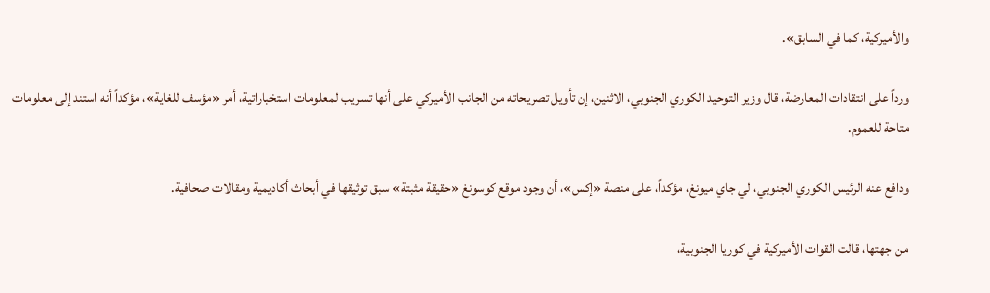والأميركية، كما في السابق».

ورداً على انتقادات المعارضة، قال وزير التوحيد الكوري الجنوبي، الاثنين، إن تأويل تصريحاته من الجانب الأميركي على أنها تسريب لمعلومات استخباراتية، أمر «مؤسف للغاية»، مؤكداً أنه استند إلى معلومات متاحة للعموم.

ودافع عنه الرئيس الكوري الجنوبي، لي جاي ميونغ، مؤكداً، على منصة «إكس»، أن وجود موقع كوسونغ «حقيقة مثبتة» سبق توثيقها في أبحاث أكاديمية ومقالات صحافية.

من جهتها، قالت القوات الأميركية في كوريا الجنوبية،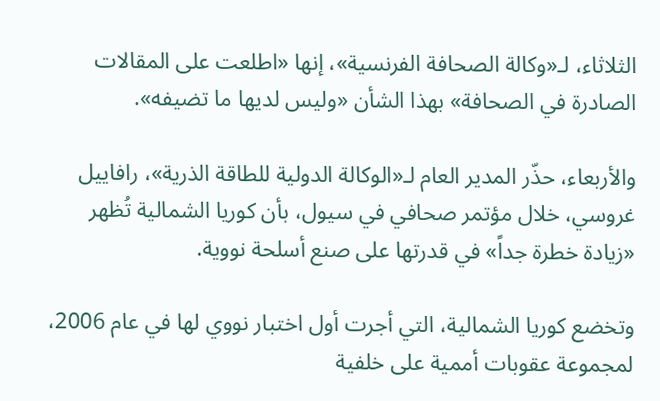الثلاثاء، لـ«وكالة الصحافة الفرنسية»، إنها «اطلعت على المقالات الصادرة في الصحافة» بهذا الشأن «وليس لديها ما تضيفه».

والأربعاء، حذّر المدير العام لـ«الوكالة الدولية للطاقة الذرية»، رافاييل غروسي، خلال مؤتمر صحافي في سيول، بأن كوريا الشمالية تُظهر «زيادة خطرة جداً» في قدرتها على صنع أسلحة نووية.

وتخضع كوريا الشمالية، التي أجرت أول اختبار نووي لها في عام 2006، لمجموعة عقوبات أممية على خلفية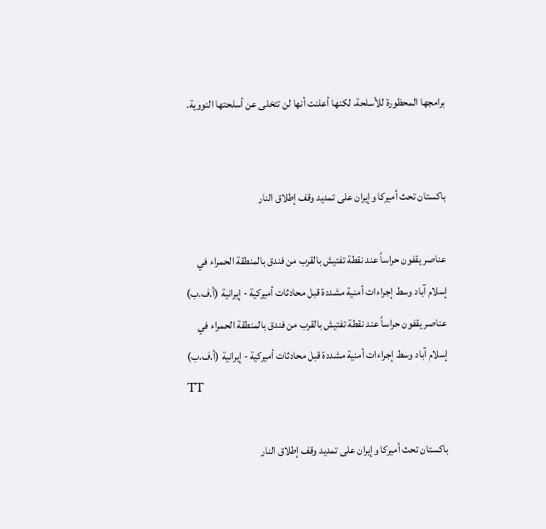برامجها المحظورة للأسلحة، لكنها أعلنت أنها لن تتخلى عن أسلحتها النووية.


باكستان تحث أميركا وإيران على تمديد وقف إطلاق النار

عناصر يقفون حراساً عند نقطة تفتيش بالقرب من فندق بالمنطقة الحمراء في إسلام آباد وسط إجراءات أمنية مشددة قبل محادثات أميركية - إيرانية (أ.ف.ب)
عناصر يقفون حراساً عند نقطة تفتيش بالقرب من فندق بالمنطقة الحمراء في إسلام آباد وسط إجراءات أمنية مشددة قبل محادثات أميركية - إيرانية (أ.ف.ب)
TT

باكستان تحث أميركا وإيران على تمديد وقف إطلاق النار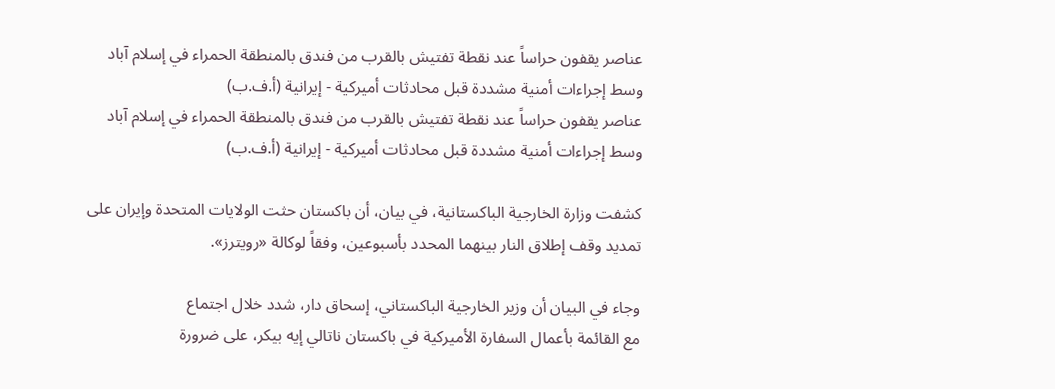عناصر يقفون حراساً عند نقطة تفتيش بالقرب من فندق بالمنطقة الحمراء في إسلام آباد وسط إجراءات أمنية مشددة قبل محادثات أميركية - إيرانية (أ.ف.ب)
عناصر يقفون حراساً عند نقطة تفتيش بالقرب من فندق بالمنطقة الحمراء في إسلام آباد وسط إجراءات أمنية مشددة قبل محادثات أميركية - إيرانية (أ.ف.ب)

كشفت وزارة الخارجية الباكستانية، في بيان، أن باكستان حثت الولايات المتحدة وإيران ‌على تمديد وقف ‌إطلاق النار ‌بينهما المحدد بأسبوعين، وفقاً لوكالة «رويترز».

وجاء في البيان أن وزير الخارجية الباكستاني، إسحاق دار، شدد خلال اجتماع مع ‌القائمة ‌بأعمال السفارة ‌الأميركية في ‌باكستان ناتالي إيه بيكر، على ضرورة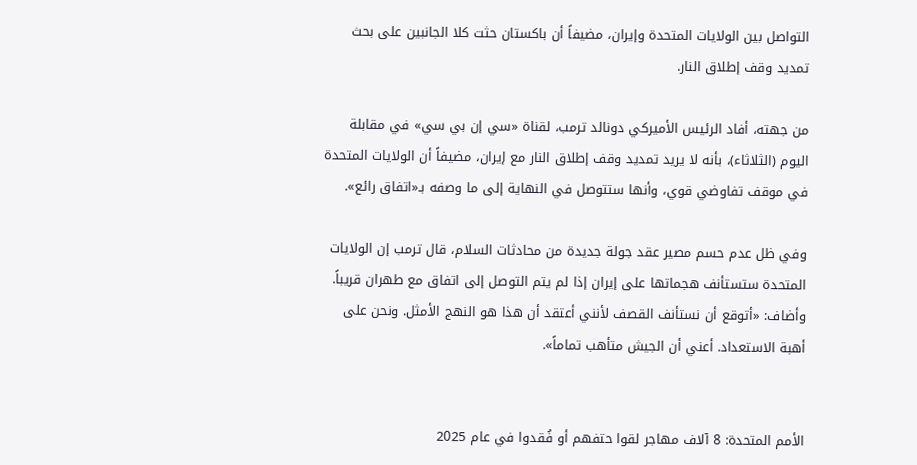التواصل بين ‌الولايات المتحدة وإيران، مضيفاً أن باكستان حثت كلا الجانبين على بحث تمديد وقف إطلاق النار.

من جهته، أفاد الرئيس الأميركي دونالد ترمب، لقناة «سي إن بي سي» في مقابلة اليوم (الثلاثاء)، بأنه لا يريد تمديد وقف إطلاق النار مع إيران، مضيفاً أن ‌الولايات المتحدة في ‌موقف تفاوضي ‌قوي، وأنها ستتوصل في النهاية إلى ما وصفه بـ«اتفاق رائع».

وفي ظل ‌عدم حسم مصير ‌عقد جولة جديدة من محادثات السلام، قال ترمب إن الولايات المتحدة ‌ستستأنف هجماتها على إيران إذا لم يتم التوصل إلى اتفاق مع طهران قريباً. وأضاف: «أتوقع أن نستأنف القصف لأنني أعتقد أن هذا هو النهج الأمثل. ونحن على أهبة الاستعداد. أعني أن الجيش متأهب تماماً».


الأمم المتحدة: 8 آلاف مهاجر لقوا حتفهم أو فُقدوا في عام 2025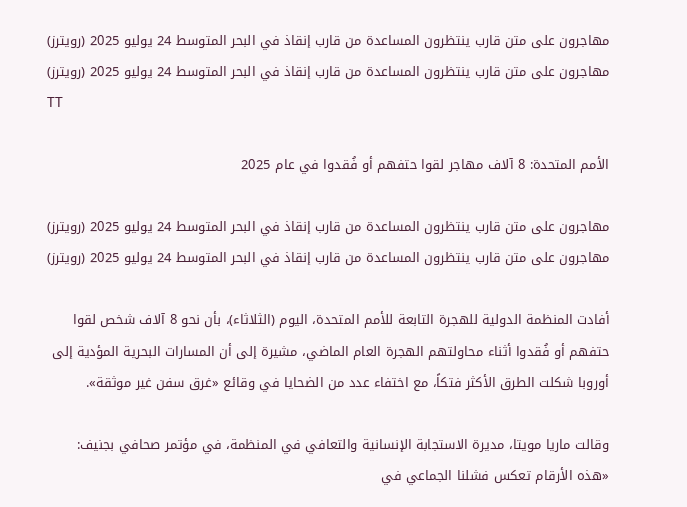مهاجرون على متن قارب ينتظرون المساعدة من قارب إنقاذ في البحر المتوسط 24 يوليو 2025 (رويترز)
مهاجرون على متن قارب ينتظرون المساعدة من قارب إنقاذ في البحر المتوسط 24 يوليو 2025 (رويترز)
TT

الأمم المتحدة: 8 آلاف مهاجر لقوا حتفهم أو فُقدوا في عام 2025

مهاجرون على متن قارب ينتظرون المساعدة من قارب إنقاذ في البحر المتوسط 24 يوليو 2025 (رويترز)
مهاجرون على متن قارب ينتظرون المساعدة من قارب إنقاذ في البحر المتوسط 24 يوليو 2025 (رويترز)

أفادت المنظمة الدولية للهجرة التابعة للأمم المتحدة، اليوم (الثلاثاء)، بأن نحو 8 آلاف شخص لقوا حتفهم أو فُقدوا أثناء محاولتهم الهجرة العام الماضي، مشيرة إلى أن المسارات البحرية المؤدية إلى أوروبا شكلت الطرق الأكثر فتكاً، مع اختفاء عدد من الضحايا في وقائع «غرق سفن غير موثقة».

وقالت ماريا مويتا، مديرة الاستجابة الإنسانية والتعافي في المنظمة، في مؤتمر صحافي بجنيف: «هذه الأرقام تعكس فشلنا الجماعي في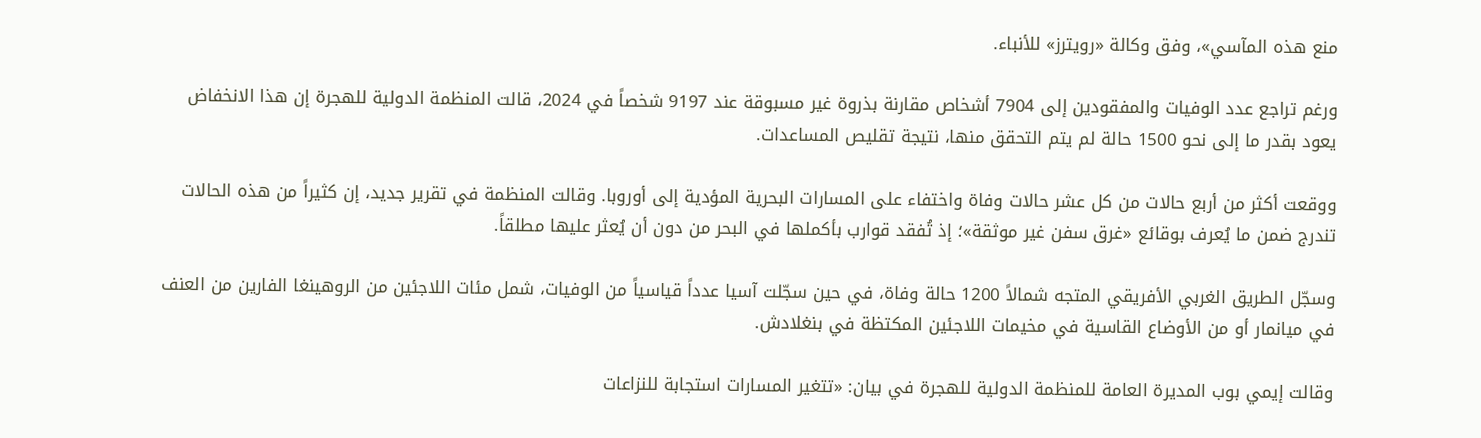منع هذه المآسي»، وفق وكالة «رويترز» للأنباء.

ورغم تراجع عدد الوفيات والمفقودين إلى 7904 أشخاص مقارنة بذروة غير مسبوقة عند 9197 شخصاً في 2024، قالت المنظمة الدولية للهجرة إن هذا الانخفاض يعود بقدر ما إلى نحو 1500 حالة لم يتم التحقق منها، نتيجة تقليص المساعدات.

ووقعت أكثر من أربع حالات من كل عشر حالات وفاة واختفاء على المسارات البحرية المؤدية إلى أوروبا. وقالت المنظمة في تقرير جديد، إن كثيراً من هذه الحالات تندرج ضمن ما يُعرف بوقائع «غرق سفن غير موثقة»؛ إذ تُفقد قوارب بأكملها في البحر من دون أن يُعثر عليها مطلقاً.

وسجّل الطريق الغربي الأفريقي المتجه شمالاً 1200 حالة وفاة، في حين سجّلت آسيا عدداً قياسياً من الوفيات، شمل مئات اللاجئين من الروهينغا الفارين من العنف في ميانمار أو من الأوضاع القاسية في مخيمات اللاجئين المكتظة في بنغلادش.

وقالت إيمي بوب المديرة العامة للمنظمة الدولية للهجرة في بيان: «تتغير المسارات استجابة للنزاعات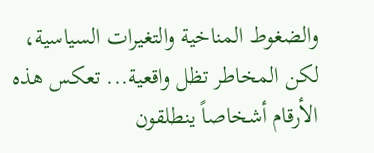والضغوط المناخية والتغيرات السياسية، لكن المخاطر تظل واقعية... تعكس هذه الأرقام أشخاصاً ينطلقون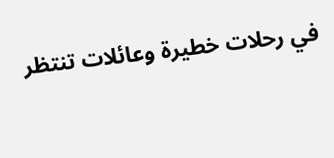في رحلات خطيرة وعائلات تنتظر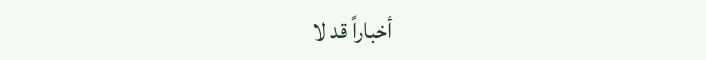أخباراً قد لا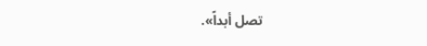تصل أبداً».